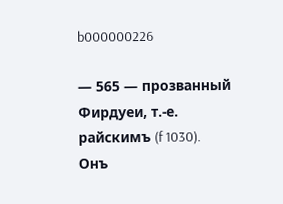b000000226

— 565 — прозванный Фирдуеи, т.-е. райскимъ (f 1030). Онъ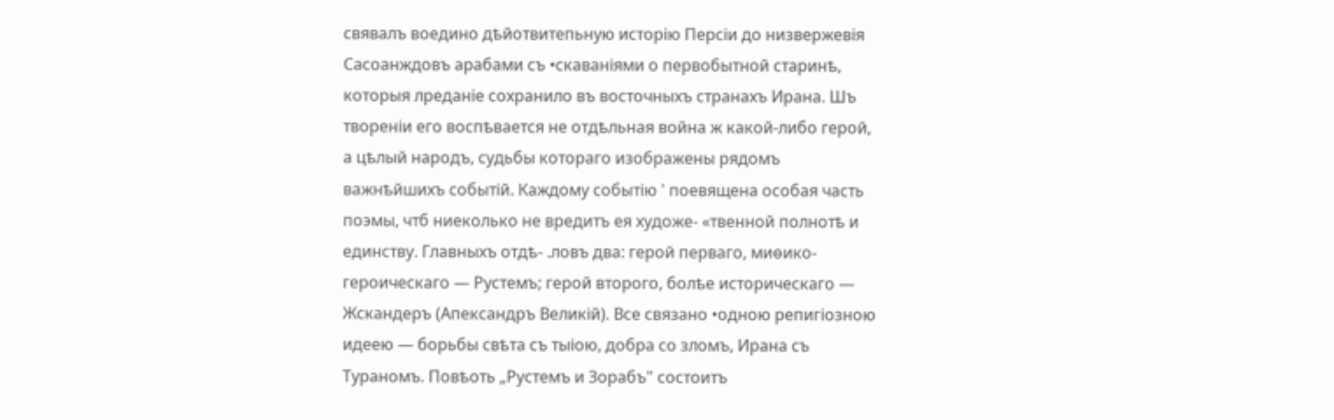свявалъ воедино дѣйотвитепьную исторію Персіи до низвержевія Сасоанждовъ арабами съ •скаваніями о первобытной старинѣ, которыя лреданіе сохранило въ восточныхъ странахъ Ирана. Шъ твореніи его воспѣвается не отдѣльная война ж какой-либо герой, а цѣлый народъ, судьбы котораго изображены рядомъ важнѣйшихъ событій. Каждому событію ' поевящена особая часть поэмы, чтб ниеколько не вредитъ ея художе- «твенной полнотѣ и единству. Главныхъ отдѣ- .ловъ два: герой перваго, миѳико-героическаго — Рустемъ; герой второго, болѣе историческаго — Жскандеръ (Апександръ Великій). Все связано •одною репигіозною идеею — борьбы свѣта съ тыіою, добра со зломъ, Ирана съ Тураномъ. Повѣоть „Рустемъ и Зорабъ" состоитъ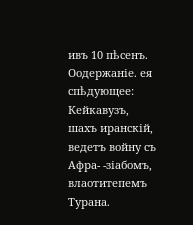ивъ 10 пѣсенъ. Оодержаніе. ея спѣдующее: Кейкавузъ, шахъ иранскій, ведетъ войну съ Афра- -зіабомъ, влаотитепемъ Турана.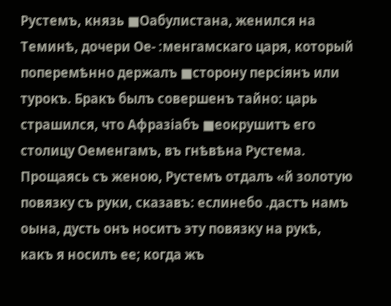Рустемъ, князь ■Оабулистана, женился на Теминѣ, дочери Ое- :менгамскаго царя, который поперемѣнно держалъ ■сторону персіянъ или турокъ. Бракъ былъ совершенъ тайно: царь страшился, что Афразіабъ ■еокрушитъ его столицу Оеменгамъ, въ гнѣвѣна Рустема. Прощаясь съ женою, Рустемъ отдалъ «й золотую повязку съ руки, сказавъ: еслинебо .дастъ намъ оына, дусть онъ носитъ эту повязку на рукѣ, какъ я носилъ ее; когда жъ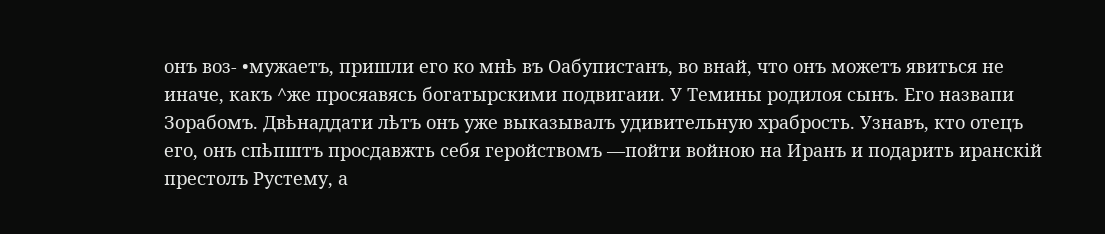онъ воз- •мужаетъ, пришли его ко мнѣ въ Оабупистанъ, во внай, что онъ можетъ явиться не иначе, какъ ^же просяавясь богатырскими подвигаии. У Темины родилоя сынъ. Его назвапи Зорабомъ. Двѣнаддати лѣтъ онъ уже выказывалъ удивительную храбрость. Узнавъ, кто отецъ его, онъ спѣпштъ просдавжть себя геройствомъ —пойти войною на Иранъ и подарить иранскій престолъ Рустему, а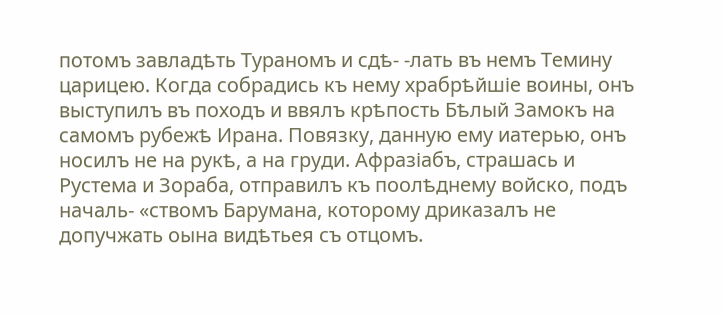потомъ завладѣть Тураномъ и сдѣ- -лать въ немъ Темину царицею. Когда собрадись къ нему храбрѣйшіе воины, онъ выступилъ въ походъ и ввялъ крѣпость Бѣлый Замокъ на самомъ рубежѣ Ирана. Повязку, данную ему иатерью, онъ носилъ не на рукѣ, а на груди. Афразіабъ, страшась и Рустема и Зораба, отправилъ къ поолѣднему войско, подъ началь- «ствомъ Барумана, которому дриказалъ не допучжать оына видѣтьея съ отцомъ.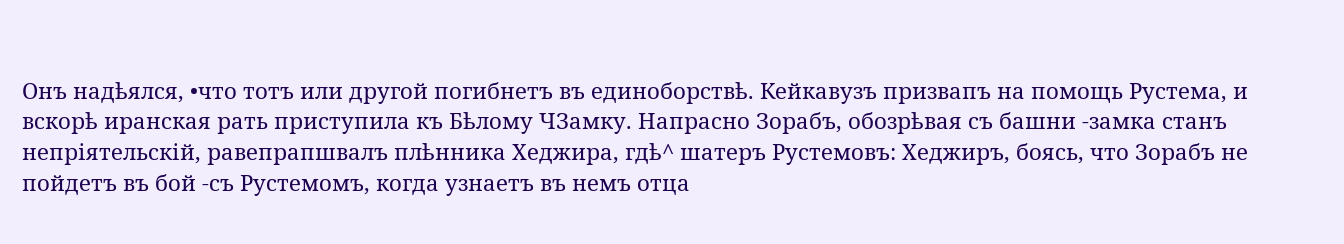Онъ надѣялся, •что тотъ или другой погибнетъ въ единоборствѣ. Кейкавузъ призвапъ на помощь Рустема, и вскорѣ иранская рать приступила къ Бѣлому ЧЗамку. Напрасно Зорабъ, обозрѣвая съ башни -замка станъ непріятельскій, равепрапшвалъ плѣнника Хеджира, гдѣ^ шатеръ Рустемовъ: Хеджиръ, боясь, что Зорабъ не пойдетъ въ бой -съ Рустемомъ, когда узнаетъ въ немъ отца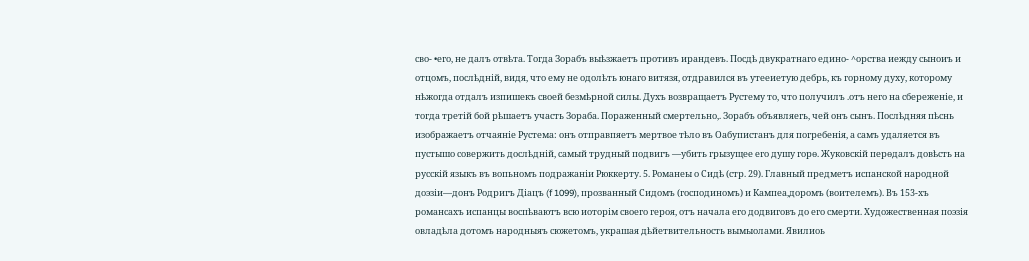сво- •его, не далъ отвѣта. Тогда Зорабъ выѣзжаетъ противъ ирандевъ. Посдѣ двукратнаго едино- ^орства иежду сыноиъ и отцомъ, послѣдній, видя, что ему не одолѣть юнаго витязя, отдравился въ утееиетую дебрь, къ горному духу, которому нѣжогда отдалъ изпишекъ своей безмѣрной силы. Духъ возвращаетъ Рустему то, что получилъ .отъ него на сбереженіе, и тогда третій бой рѣшаетъ участь Зораба. Пораженный смертельно,. Зорабъ объявляегь, чей онъ сынъ. Послѣдняя пѣснь изображаетъ отчаяніе Рустема: онъ отправпяетъ мертвое тѣло въ Оабупистанъ для погребенія, а самъ удаляется въ пустышо совержить дослѣдній, самый трудный подвигъ —убить грызущее его душу горѳ. Жуковскій перѳдалъ довѣсть на русскій языкъ въ вопьномъ подражаніи Рюккерту. 5. Романеы о Сидѣ (стр. 29). Главный предметъ испанской народной доэзіи—донъ Родригъ Діацъ (f 1099), прозванный Сидомъ (господиномъ) и Кампеа,доромъ (воителемъ). Въ 153-хъ романсахъ испанцы воспѣваютъ всю иоторім своего героя, отъ начала его додвиговъ до его смерти. Художественная поэзія овладѣла дотомъ народныяъ сюжетомъ, украшая дѣйетвительность вымыолами. Явилиоь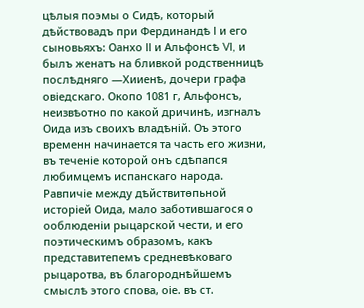цѣлыя поэмы о Сидѣ, который дѣйствовадъ при Фердинандѣ I и его сыновьяхъ: Оанхо II и Альфонсѣ VI, и былъ женатъ на бливкой родственницѣ послѣдняго —Хииенѣ, дочери графа овіедскаго. Окопо 1081 г, Альфонсъ, неизвѣотно по какой дричинѣ, изгналъ Оида изъ своихъ владѣній. Оъ этого временн начинается та часть его жизни, въ теченіе которой онъ сдѣпапся любимцемъ испанскаго народа. Равпичіе между дѣйствитѳпьной исторіей Оида, мало заботившагося о ооблюденіи рыцарской чести, и его поэтическимъ образомъ, какъ представитепемъ средневѣковаго рыцаротва, въ благороднѣйшемъ смыслѣ этого спова, оіе. въ ст.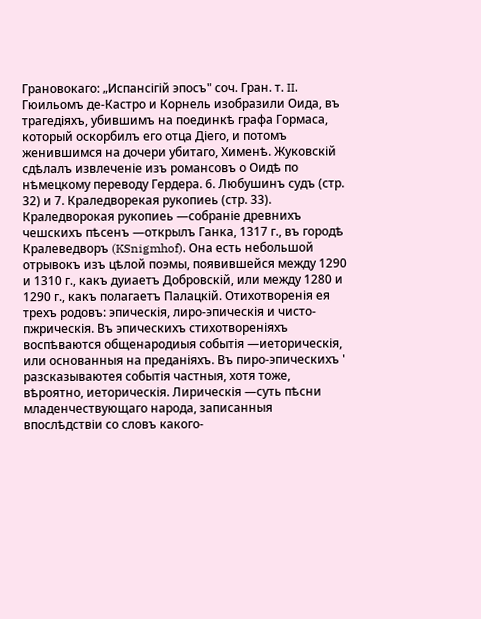Грановокаго: „Испансігій эпосъ" соч. Гран. т. II. Гюильомъ де-Кастро и Корнель изобразили Оида, въ трагедіяхъ, убившимъ на поединкѣ графа Гормаса, который оскорбилъ его отца Діего, и потомъ женившимся на дочери убитаго, Хименѣ. Жуковскій сдѣлалъ извлеченіе изъ романсовъ о Оидѣ по нѣмецкому переводу Гердера. 6. Любушинъ судъ (стр. 32) и 7. Краледворекая рукопиеь (стр. 33). Краледворокая рукопиеь —собраніе древнихъ чешскихъ пѣсенъ —открылъ Ганка, 1317 г., въ городѣ Кралеведворъ (KSnigmhof). Она есть небольшой отрывокъ изъ цѣлой поэмы, появившейся между 1290 и 1310 г., какъ дуиаетъ Добровскій, или между 1280 и 1290 г., какъ полагаетъ Палацкій. Отихотворенія ея трехъ родовъ: эпическія, лиро-эпическія и чисто-пжрическія. Въ эпическихъ стихотвореніяхъ воспѣваются общенародиыя событія —иеторическія, или основанныя на преданіяхъ. Въ пиро-эпическихъ ' разсказываютея событія частныя, хотя тоже, вѣроятно, иеторическія. Лирическія —суть пѣсни младенчествующаго народа, записанныя впослѣдствіи со словъ какого-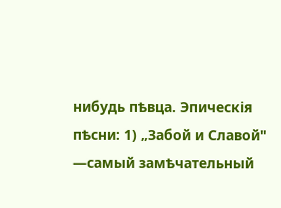нибудь пѣвца. Эпическія пѣсни: 1) „Забой и Славой" —самый замѣчательный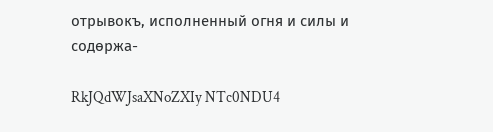отрывокъ, исполненный огня и силы и содѳржа-

RkJQdWJsaXNoZXIy NTc0NDU4